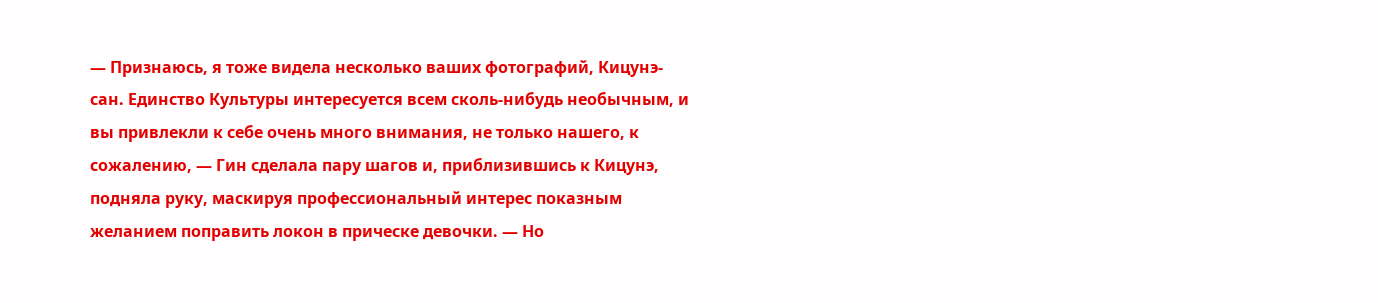— Признаюсь, я тоже видела несколько ваших фотографий, Кицунэ-сан. Единство Культуры интересуется всем сколь-нибудь необычным, и вы привлекли к себе очень много внимания, не только нашего, к сожалению, — Гин сделала пару шагов и, приблизившись к Кицунэ, подняла руку, маскируя профессиональный интерес показным желанием поправить локон в прическе девочки. — Но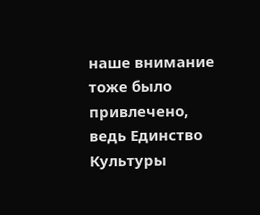наше внимание тоже было привлечено, ведь Единство Культуры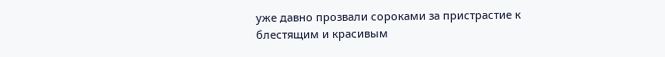уже давно прозвали сороками за пристрастие к блестящим и красивым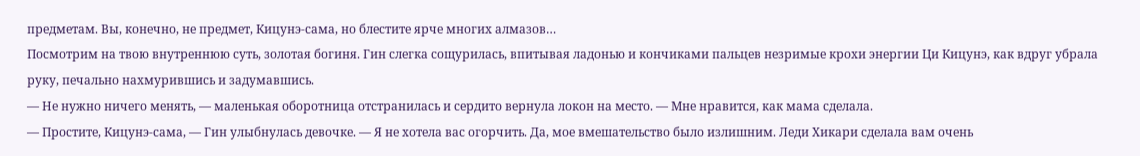предметам. Вы, конечно, не предмет, Кицунэ-сама, но блестите ярче многих алмазов…
Посмотрим на твою внутреннюю суть, золотая богиня. Гин слегка сощурилась, впитывая ладонью и кончиками пальцев незримые крохи энергии Ци Кицунэ, как вдруг убрала руку, печально нахмурившись и задумавшись.
— Не нужно ничего менять, — маленькая оборотница отстранилась и сердито вернула локон на место. — Мне нравится, как мама сделала.
— Простите, Кицунэ-сама, — Гин улыбнулась девочке. — Я не хотела вас огорчить. Да, мое вмешательство было излишним. Леди Хикари сделала вам очень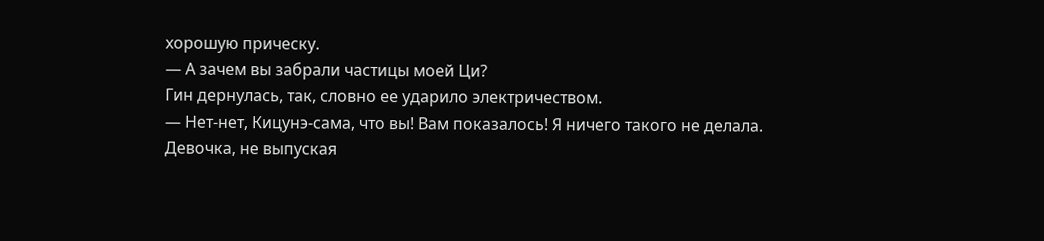хорошую прическу.
— А зачем вы забрали частицы моей Ци?
Гин дернулась, так, словно ее ударило электричеством.
— Нет-нет, Кицунэ-сама, что вы! Вам показалось! Я ничего такого не делала.
Девочка, не выпуская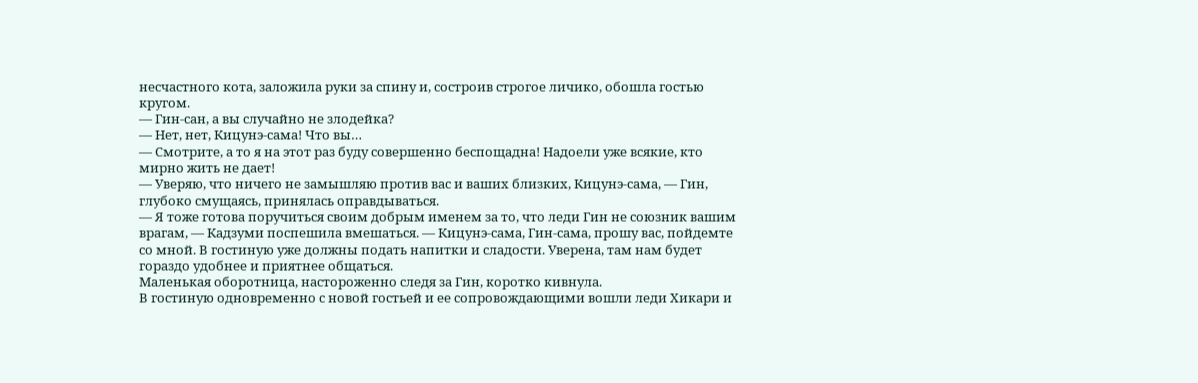несчастного кота, заложила руки за спину и, состроив строгое личико, обошла гостью кругом.
— Гин-сан, а вы случайно не злодейка?
— Нет, нет, Кицунэ-сама! Что вы…
— Смотрите, а то я на этот раз буду совершенно беспощадна! Надоели уже всякие, кто мирно жить не дает!
— Уверяю, что ничего не замышляю против вас и ваших близких, Кицунэ-сама, — Гин, глубоко смущаясь, принялась оправдываться.
— Я тоже готова поручиться своим добрым именем за то, что леди Гин не союзник вашим врагам, — Кадзуми поспешила вмешаться. — Кицунэ-сама, Гин-сама, прошу вас, пойдемте со мной. В гостиную уже должны подать напитки и сладости. Уверена, там нам будет гораздо удобнее и приятнее общаться.
Маленькая оборотница, настороженно следя за Гин, коротко кивнула.
В гостиную одновременно с новой гостьей и ее сопровождающими вошли леди Хикари и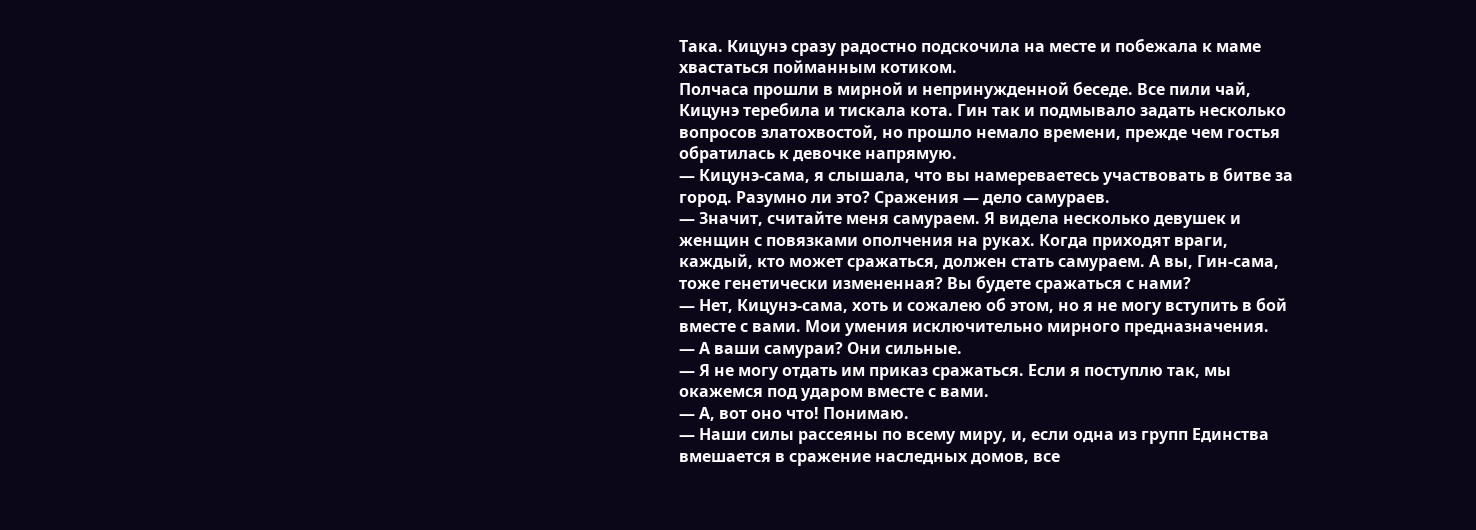Така. Кицунэ сразу радостно подскочила на месте и побежала к маме хвастаться пойманным котиком.
Полчаса прошли в мирной и непринужденной беседе. Все пили чай, Кицунэ теребила и тискала кота. Гин так и подмывало задать несколько вопросов златохвостой, но прошло немало времени, прежде чем гостья обратилась к девочке напрямую.
— Кицунэ-сама, я слышала, что вы намереваетесь участвовать в битве за город. Разумно ли это? Сражения — дело самураев.
— Значит, считайте меня самураем. Я видела несколько девушек и женщин с повязками ополчения на руках. Когда приходят враги, каждый, кто может сражаться, должен стать самураем. А вы, Гин-сама, тоже генетически измененная? Вы будете сражаться с нами?
— Нет, Кицунэ-сама, хоть и сожалею об этом, но я не могу вступить в бой вместе с вами. Мои умения исключительно мирного предназначения.
— А ваши самураи? Они сильные.
— Я не могу отдать им приказ сражаться. Если я поступлю так, мы окажемся под ударом вместе с вами.
— А, вот оно что! Понимаю.
— Наши силы рассеяны по всему миру, и, если одна из групп Единства вмешается в сражение наследных домов, все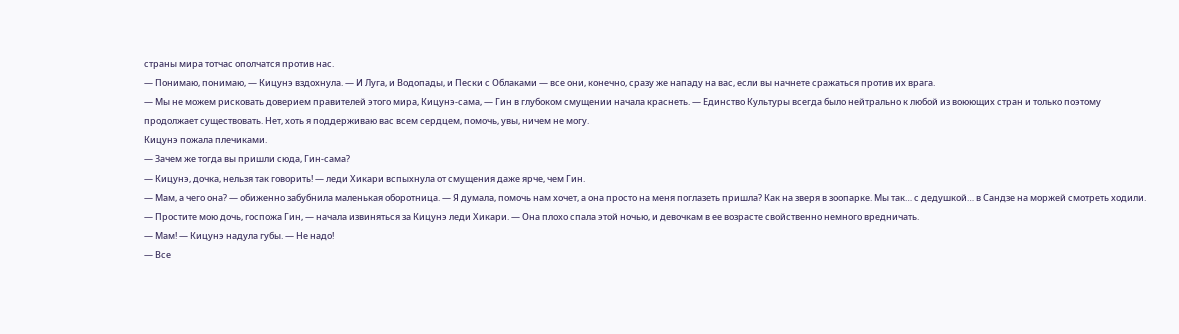страны мира тотчас ополчатся против нас.
— Понимаю, понимаю, — Кицунэ вздохнула. — И Луга, и Водопады, и Пески с Облаками — все они, конечно, сразу же нападу на вас, если вы начнете сражаться против их врага.
— Мы не можем рисковать доверием правителей этого мира, Кицунэ-сама, — Гин в глубоком смущении начала краснеть. — Единство Культуры всегда было нейтрально к любой из воюющих стран и только поэтому продолжает существовать. Нет, хоть я поддерживаю вас всем сердцем, помочь, увы, ничем не могу.
Кицунэ пожала плечиками.
— Зачем же тогда вы пришли сюда, Гин-сама?
— Кицунэ, дочка, нельзя так говорить! — леди Хикари вспыхнула от смущения даже ярче, чем Гин.
— Мам, а чего она? — обиженно забубнила маленькая оборотница. — Я думала, помочь нам хочет, а она просто на меня поглазеть пришла? Как на зверя в зоопарке. Мы так… с дедушкой… в Сандзе на моржей смотреть ходили.
— Простите мою дочь, госпожа Гин, — начала извиняться за Кицунэ леди Хикари. — Она плохо спала этой ночью, и девочкам в ее возрасте свойственно немного вредничать.
— Мам! — Кицунэ надула губы. — Не надо!
— Все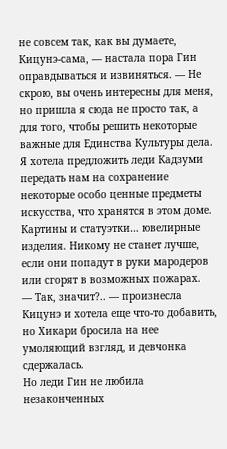не совсем так, как вы думаете, Кицунэ-сама, — настала пора Гин оправдываться и извиняться. — Не скрою, вы очень интересны для меня, но пришла я сюда не просто так, а для того, чтобы решить некоторые важные для Единства Культуры дела. Я хотела предложить леди Кадзуми передать нам на сохранение некоторые особо ценные предметы искусства, что хранятся в этом доме. Картины и статуэтки… ювелирные изделия. Никому не станет лучше, если они попадут в руки мародеров или сгорят в возможных пожарах.
— Так, значит?.. — произнесла Кицунэ и хотела еще что-то добавить, но Хикари бросила на нее умоляющий взгляд, и девчонка сдержалась.
Но леди Гин не любила незаконченных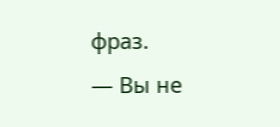фраз.
— Вы не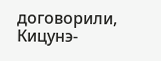договорили, Кицунэ-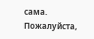сама. Пожалуйста,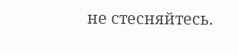не стесняйтесь.